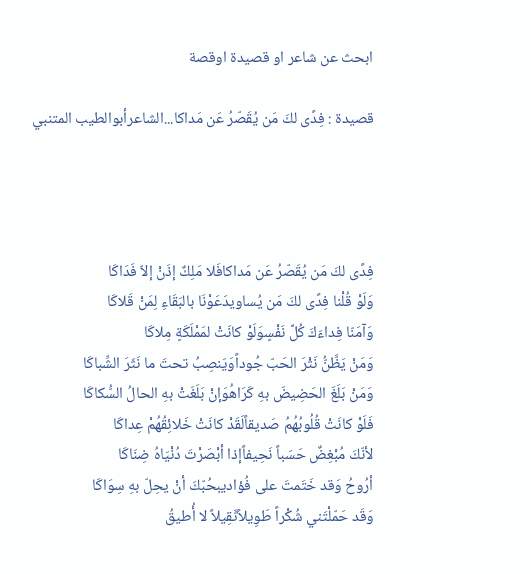ابحث عن شاعر او قصيدة اوقصة

قصيدة : فِدًى لكَ مَن يُقَصّرُ عَن مَداكا...الشاعرأبوالطيب المتنبي




فِدًى لكَ مَن يُقَصّرُ عَن مَداكافَلا مَلِكٌ إذَنْ إلاّ فَدَاكَا
وَلَوْ قُلْنا فِدًى لكَ مَن يُساويدَعَوْنَا بالبَقَاءِ لِمَنْ قَلاكَا
وَآمَنّا فِداءَكَ كُلَّ نَفْسٍوَلَوْ كانَتْ لمَمْلَكَةٍ مِلاكَا
وَمَنْ يَظَّنُّ نَثْرَ الحَبّ جُوداًوَيَنصِبُ تحتَ ما نَثَرَ الشِّباكَا
وَمَنْ بَلَغَ الحَضِيضَ بهِ كَرَاهُوَإنْ بَلَغَتْ بهِ الحالُ السُّكاكَا
فَلَوْ كانَتْ قُلُوبُهُمُ صَديقاًلَقَدْ كانَتْ خَلائِقُهُمْ عِداكَا
لأنّكَ مُبْغِضٌ حَسَباً نَحِيفاًإذا أبْصَرْتَ دُنْيَاهُ ضِنَاكَا
أرُوحُ وَقد خَتَمتَ على فُؤاديبحُبّكَ أنْ يحِلّ بهِ سِوَاكَا
وَقَد حَمّلْتَني شُكْراً طَوِيلاًثَقِيلاً لا أُطيقُ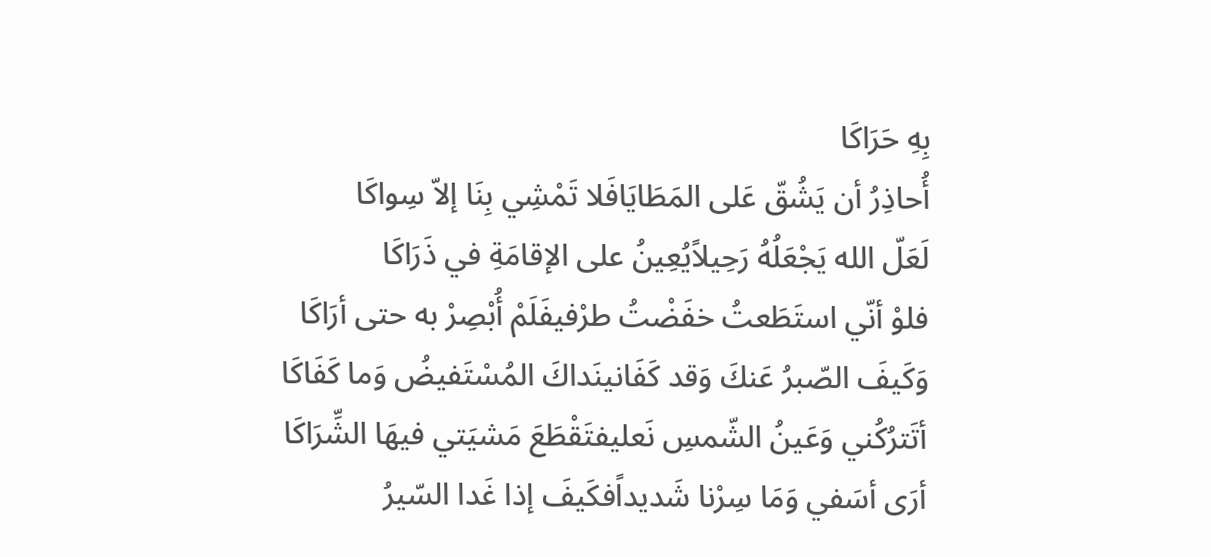بِهِ حَرَاكَا
أُحاذِرُ أن يَشُقّ عَلى المَطَايَافَلا تَمْشِي بِنَا إلاّ سِواكَا
لَعَلّ الله يَجْعَلُهُ رَحِيلاًيُعِينُ على الإقامَةِ في ذَرَاكَا
فلوْ أنّي استَطَعتُ خفَضْتُ طرْفيفَلَمْ أُبْصِرْ به حتى أرَاكَا
وَكَيفَ الصّبرُ عَنكَ وَقد كَفَانينَداكَ المُسْتَفيضُ وَما كَفَاكَا
أتَترُكُني وَعَينُ الشّمسِ نَعليفتَقْطَعَ مَشيَتي فيهَا الشِّرَاكَا
أرَى أسَفي وَمَا سِرْنا شَديداًفكَيفَ إذا غَدا السّيرُ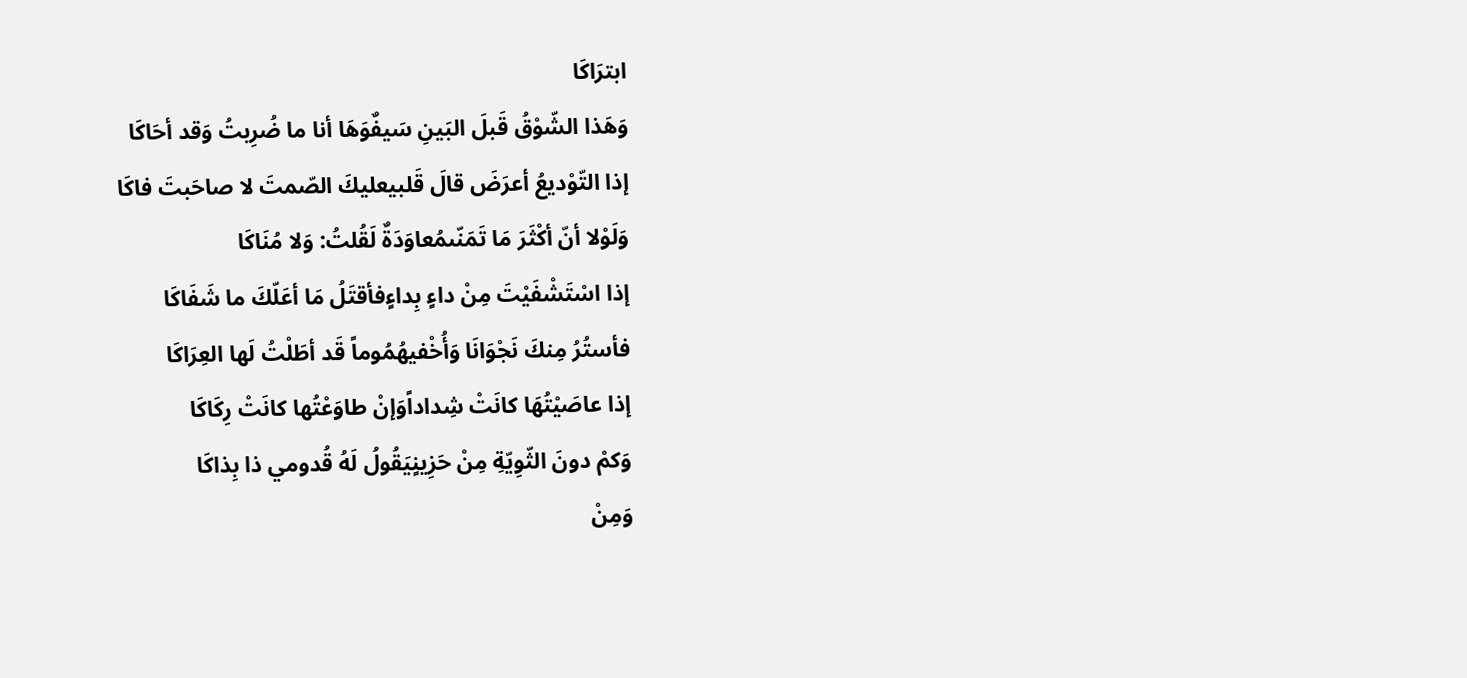ابترَاكَا
وَهَذا الشّوْقُ قَبلَ البَينِ سَيفٌوَهَا أنا ما ضُرِبتُ وَقد أحَاكَا
إذا التّوْديعُ أعرَضَ قالَ قَلبيعليكَ الصّمتَ لا صاحَبتَ فاكَا
وَلَوْلا أنّ أكْثَرَ مَا تَمَنّىمُعاوَدَةٌ لَقُلتُ: وَلا مُنَاكَا
إذا اسْتَشْفَيْتَ مِنْ داءٍ بِداءٍفأقتَلُ مَا أعَلّكَ ما شَفَاكَا
فأستُرُ مِنكَ نَجْوَانَا وَأُخْفيهُمُوماً قَد أطَلْتُ لَها العِرَاكَا
إذا عاصَيْتُهَا كانَتْ شِداداًوَإنْ طاوَعْتُها كانَتْ رِكَاكَا
وَكمْ دونَ الثّوِيّةِ مِنْ حَزِينٍيَقُولُ لَهُ قُدومي ذا بِذاكَا
وَمِنْ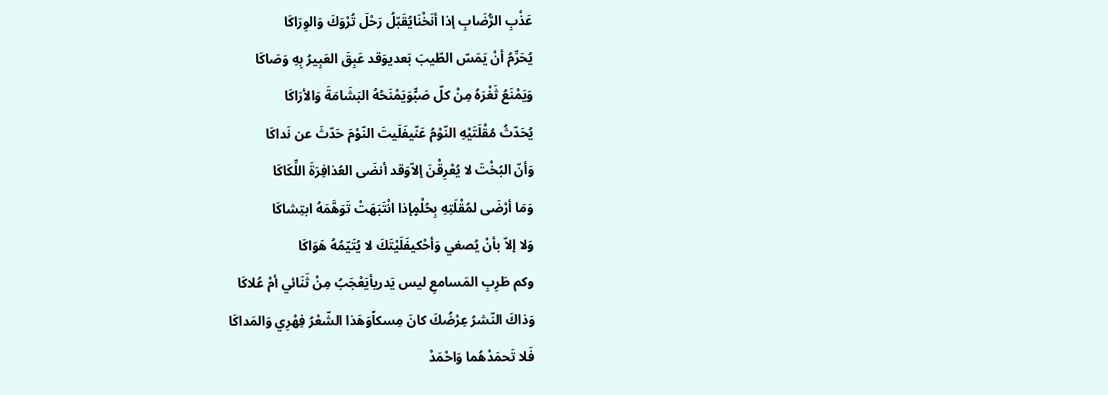عَذْبِ الرُّضَابِ إذا أنَخْنَايُقَبّلُ رَحْلَ تُرْوَكَ وَالوِرَاكَا
يُحَرِّمُ أنْ يَمَسّ الطّيبَ بَعديوَقد عَبِقَ العَبِيرُ بِهِ وَصَاكَا
وَيَمْنَعُ ثَغْرَهُ مِنْ كلّ صَبٍّوَيَمْنَحُهُ البَشَامَةَ وَالأرَاكَا
يُحَدّثُ مُقْلَتَيْهِ النّوْمُ عَنّيفَلَيتَ النّوْمَ حَدّثَ عن نَداكَا
وَأنّ البُخْتَ لا يُعْرِقْنَ إلاّوَقد أنضَى العُذافِرَةَ اللِّكَاكَا
وَمَا أرْضَى لمُقْلَتِهِ بِحُلْمٍإذا انْتَبَهَتْ تَوَهَّمَهُ ابتِشاكَا
وَلا إلاّ بأنْ يُصغي وَأحْكيفَلَيْتَكَ لا يُتَيّمُهُ هَوَاكَا
وكم طَرِبِ المَسامعِ ليس يَدريأيَعْجَبُ مِنْ ثَنَائي أمْ عُلاكَا
وَذاكَ النّشرُ عِرْضُكَ كانَ مِسكاًوَهَذا الشّعْرُ فِهْرِي وَالمَداكَا
فَلا تَحمَدْهُما وَاحْمَدْ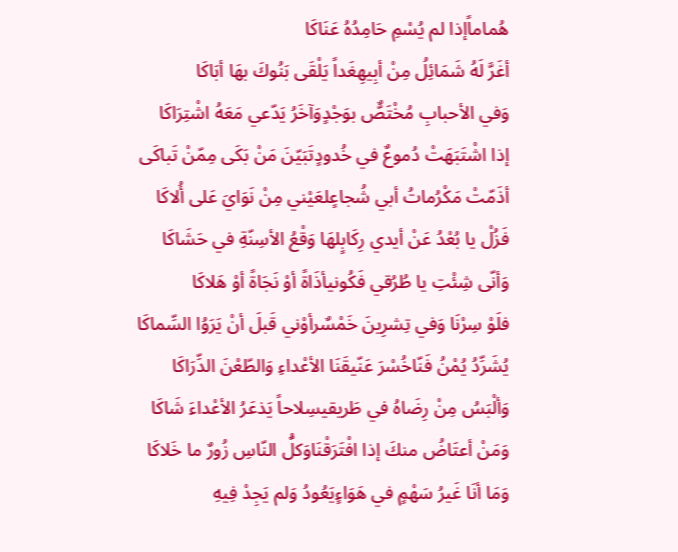هُماماًإذا لم يُسْمِ حَامِدُهُ عَنَاكَا
أغَرَّ لَهُ شَمَائِلُ مِنْ أبِيهِغَداً يَلْقَى بَنُوكَ بهَا أبَاكَا
وَفي الأحبابِ مُخْتَصٌّ بوَجْدٍوَآخَرُ يَدّعي مَعَهُ اشْتِرَاكَا
إذا اشْتَبَهَتْ دُموعٌ في خُدودٍتَبَيّنَ مَنْ بَكَى مِمّنْ تَباكَى
أذَمّتْ مَكْرُماتُ أبي شُجاعٍلعَيْني مِنْ نَوَايَ عَلى أُلاكَا
فَزُلْ يا بُعْدُ عَنْ أيدي رِكَابٍلهَا وَقْعُ الأسِنّةِ في حَشَاكَا
وَأنّى شِئْتِ يا طُرُقي فَكُونيأذَاةً أوْ نَجَاةً أوْ هَلاكَا
فلَوْ سِرْنَا وَفي تِشرِينَ خَمْسٌرأوْني قَبلَ أنْ يَرَوُا السِّماكَا
يُشَرِّدُ يُمْنُ فَنّاخُسْرَ عَنّيقَنَا الأعْداءِ وَالطّعْنَ الدِّرَاكَا
وَألْبَسُ مِنْ رِضَاهُ في طَريقيسِلاحاً يَذعَرُ الأعْداءَ شَاكَا
وَمَنْ أعتَاضُ منكَ إذا افْتَرَقْنَاوَكلُّ النّاسِ زُورٌ ما خَلاكَا
وَمَا أنَا غَيرُ سَهْمٍ في هَوَاءٍيَعُودُ وَلم يَجِدْ فِيهِ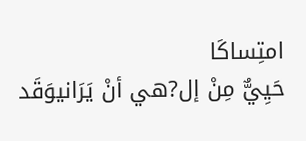امتِساكَا
حَيِيٌّ مِنْ إل?هي أنْ يَرَانيوَقَد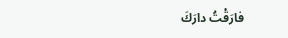فارَقْتُ دارَكَ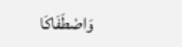وَاصْطَفَاكَا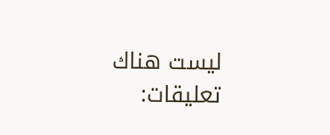ليست هناك تعليقات: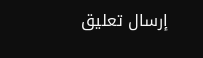إرسال تعليق